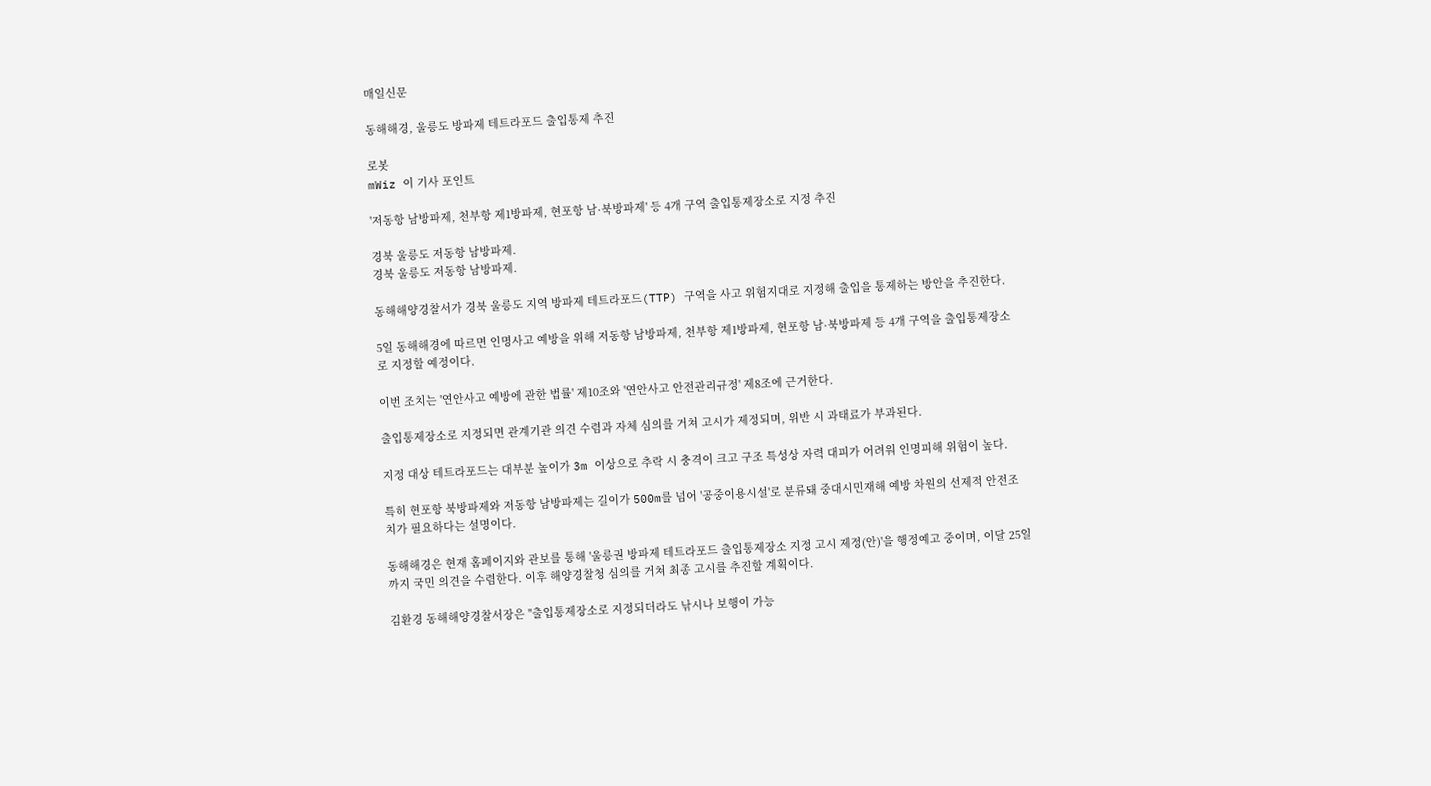매일신문

동해해경, 울릉도 방파제 테트라포드 출입통제 추진

로봇
mWiz 이 기사 포인트

'저동항 남방파제, 천부항 제1방파제, 현포항 남·북방파제' 등 4개 구역 출입통제장소로 지정 추진

경북 울릉도 저동항 남방파제.
경북 울릉도 저동항 남방파제.

동해해양경찰서가 경북 울릉도 지역 방파제 테트라포드(TTP) 구역을 사고 위험지대로 지정해 출입을 통제하는 방안을 추진한다.

5일 동해해경에 따르면 인명사고 예방을 위해 저동항 남방파제, 천부항 제1방파제, 현포항 남·북방파제 등 4개 구역을 출입통제장소로 지정할 예정이다.

이번 조치는 '연안사고 예방에 관한 법률' 제10조와 '연안사고 안전관리규정' 제8조에 근거한다.

출입통제장소로 지정되면 관계기관 의견 수렴과 자체 심의를 거쳐 고시가 제정되며, 위반 시 과태료가 부과된다.

지정 대상 테트라포드는 대부분 높이가 3m 이상으로 추락 시 충격이 크고 구조 특성상 자력 대피가 어려워 인명피해 위험이 높다.

특히 현포항 북방파제와 저동항 남방파제는 길이가 500m를 넘어 '공중이용시설'로 분류돼 중대시민재해 예방 차원의 선제적 안전조치가 필요하다는 설명이다.

동해해경은 현재 홈페이지와 관보를 통해 '울릉권 방파제 테트라포드 출입통제장소 지정 고시 제정(안)'을 행정예고 중이며, 이달 25일까지 국민 의견을 수렴한다. 이후 해양경찰청 심의를 거쳐 최종 고시를 추진할 계획이다.

김환경 동해해양경찰서장은 "출입통제장소로 지정되더라도 낚시나 보행이 가능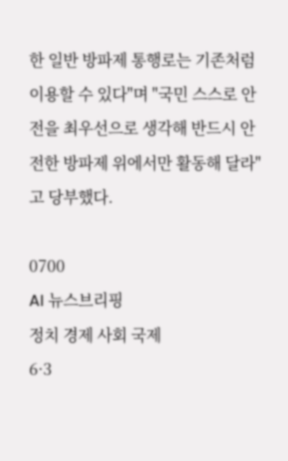한 일반 방파제 통행로는 기존처럼 이용할 수 있다"며 "국민 스스로 안전을 최우선으로 생각해 반드시 안전한 방파제 위에서만 활동해 달라"고 당부했다.

0700
AI 뉴스브리핑
정치 경제 사회 국제
6·3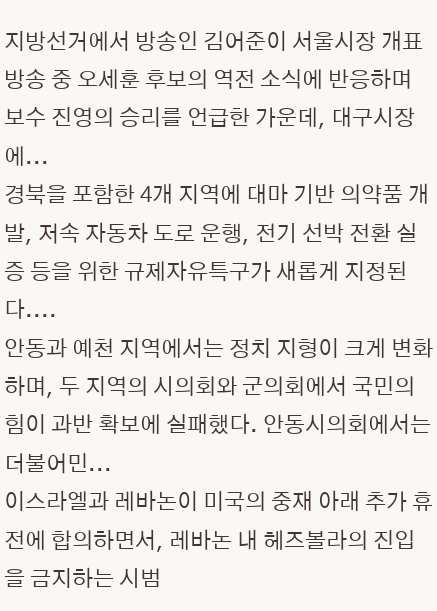지방선거에서 방송인 김어준이 서울시장 개표 방송 중 오세훈 후보의 역전 소식에 반응하며 보수 진영의 승리를 언급한 가운데, 대구시장에...
경북을 포함한 4개 지역에 대마 기반 의약품 개발, 저속 자동차 도로 운행, 전기 선박 전환 실증 등을 위한 규제자유특구가 새롭게 지정된다....
안동과 예천 지역에서는 정치 지형이 크게 변화하며, 두 지역의 시의회와 군의회에서 국민의힘이 과반 확보에 실패했다. 안동시의회에서는 더불어민...
이스라엘과 레바논이 미국의 중재 아래 추가 휴전에 합의하면서, 레바논 내 헤즈볼라의 진입을 금지하는 시범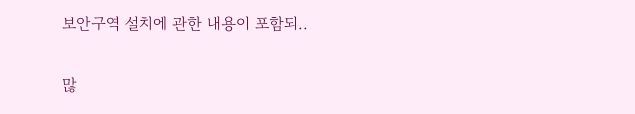보안구역 설치에 관한 내용이 포함되..

많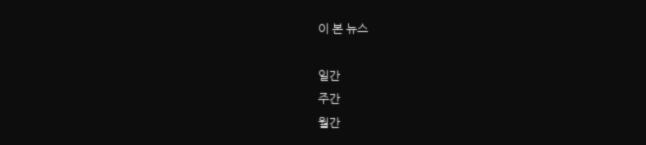이 본 뉴스

일간
주간
월간